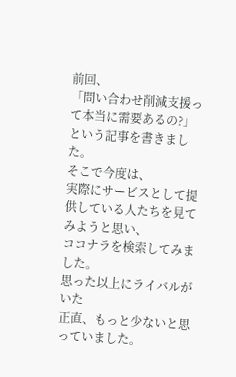前回、
「問い合わせ削減支援って本当に需要あるの?」
という記事を書きました。
そこで今度は、
実際にサービスとして提供している人たちを見てみようと思い、
ココナラを検索してみました。
思った以上にライバルがいた
正直、もっと少ないと思っていました。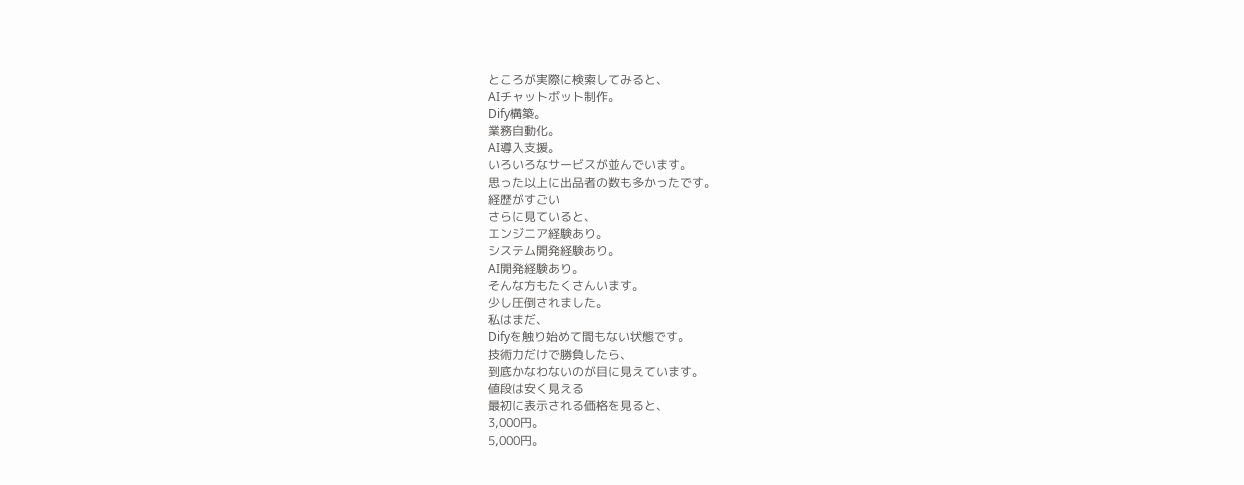ところが実際に検索してみると、
AIチャットボット制作。
Dify構築。
業務自動化。
AI導入支援。
いろいろなサービスが並んでいます。
思った以上に出品者の数も多かったです。
経歴がすごい
さらに見ていると、
エンジニア経験あり。
システム開発経験あり。
AI開発経験あり。
そんな方もたくさんいます。
少し圧倒されました。
私はまだ、
Difyを触り始めて間もない状態です。
技術力だけで勝負したら、
到底かなわないのが目に見えています。
値段は安く見える
最初に表示される価格を見ると、
3,000円。
5,000円。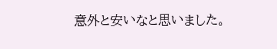意外と安いなと思いました。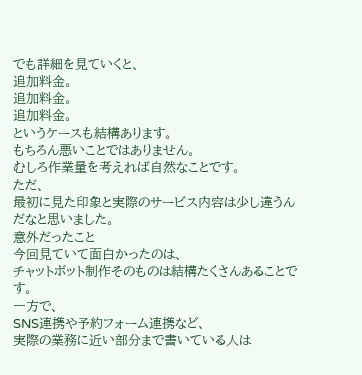でも詳細を見ていくと、
追加料金。
追加料金。
追加料金。
というケースも結構あります。
もちろん悪いことではありません。
むしろ作業量を考えれば自然なことです。
ただ、
最初に見た印象と実際のサービス内容は少し違うんだなと思いました。
意外だったこと
今回見ていて面白かったのは、
チャットボット制作そのものは結構たくさんあることです。
一方で、
SNS連携や予約フォーム連携など、
実際の業務に近い部分まで書いている人は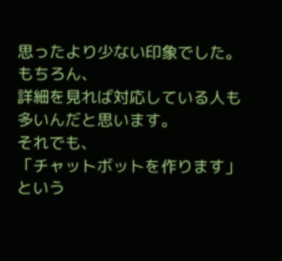思ったより少ない印象でした。
もちろん、
詳細を見れば対応している人も多いんだと思います。
それでも、
「チャットボットを作ります」
という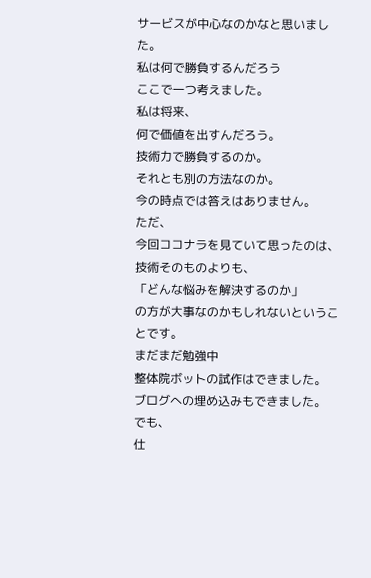サービスが中心なのかなと思いました。
私は何で勝負するんだろう
ここで一つ考えました。
私は将来、
何で価値を出すんだろう。
技術力で勝負するのか。
それとも別の方法なのか。
今の時点では答えはありません。
ただ、
今回ココナラを見ていて思ったのは、
技術そのものよりも、
「どんな悩みを解決するのか」
の方が大事なのかもしれないということです。
まだまだ勉強中
整体院ボットの試作はできました。
ブログへの埋め込みもできました。
でも、
仕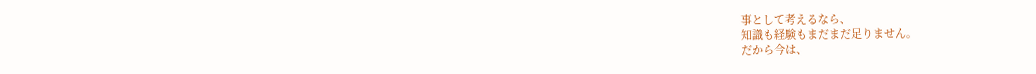事として考えるなら、
知識も経験もまだまだ足りません。
だから今は、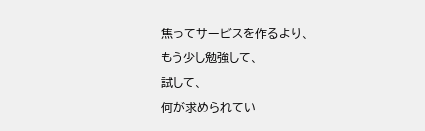焦ってサービスを作るより、
もう少し勉強して、
試して、
何が求められてい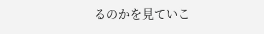るのかを見ていこ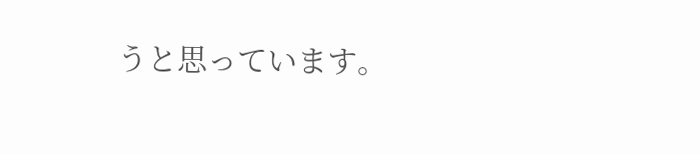うと思っています。